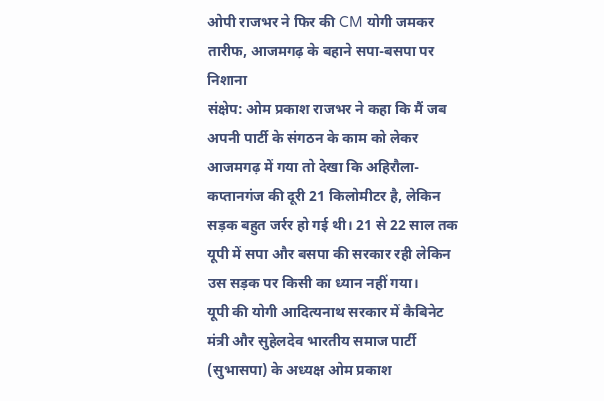ओपी राजभर ने फिर की CM योगी जमकर तारीफ, आजमगढ़ के बहाने सपा-बसपा पर निशाना
संक्षेप: ओम प्रकाश राजभर ने कहा कि मैं जब अपनी पार्टी के संगठन के काम को लेकर आजमगढ़ में गया तो देखा कि अहिरौला-कप्तानगंज की दूरी 21 किलोमीटर है, लेकिन सड़क बहुत जर्रर हो गई थी। 21 से 22 साल तक यूपी में सपा और बसपा की सरकार रही लेकिन उस सड़क पर किसी का ध्यान नहीं गया।
यूपी की योगी आदित्यनाथ सरकार में कैबिनेट मंत्री और सुहेलदेव भारतीय समाज पार्टी (सुभासपा) के अध्यक्ष ओम प्रकाश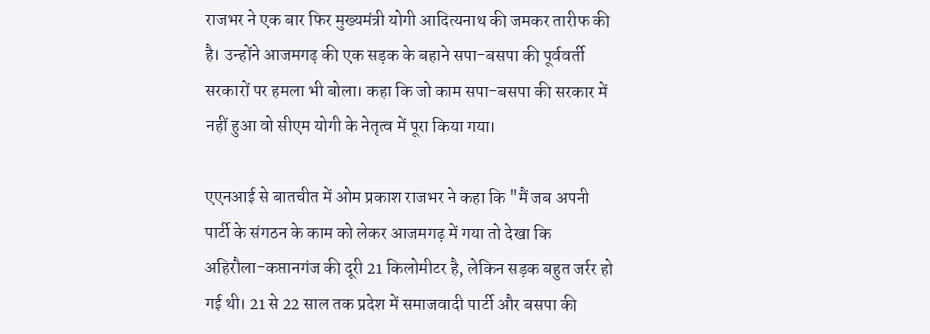राजभर ने एक बार फिर मुख्यमंत्री योगी आदित्यनाथ की जमकर तारीफ की है। उन्होंने आजमगढ़ की एक सड़क के बहाने सपा-बसपा की पूर्ववर्ती सरकारों पर हमला भी बोला। कहा कि जो काम सपा-बसपा की सरकार में नहीं हुआ वो सीएम योगी के नेतृत्व में पूरा किया गया।

एएनआई से बातचीत में ओम प्रकाश राजभर ने कहा कि "मैं जब अपनी पार्टी के संगठन के काम को लेकर आजमगढ़ में गया तो देखा कि अहिरौला-कप्तानगंज की दूरी 21 किलोमीटर है, लेकिन सड़क बहुत जर्रर हो गई थी। 21 से 22 साल तक प्रदेश में समाजवादी पार्टी और बसपा की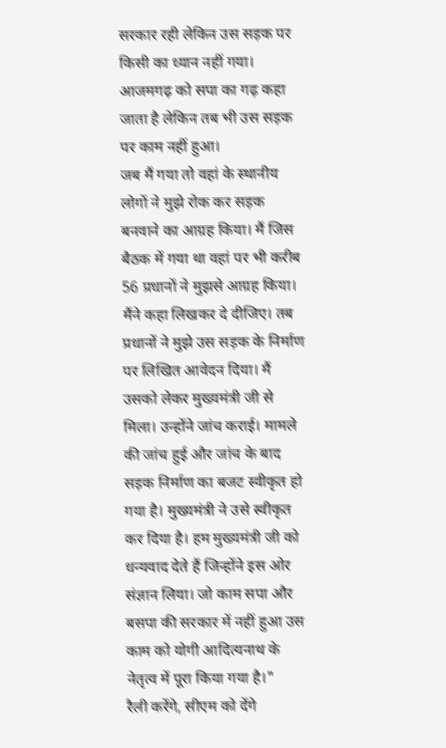सरकार रही लेकिन उस सड़क पर किसी का ध्यान नहीं गया। आजमगढ़ को सपा का गढ़ कहा जाता है लेकिन तब भी उस सड़क पर काम नहीं हुआ।
जब मैं गया तो वहां के स्थानीय लोगों ने मुझे रोक कर सड़क बनवाने का आग्रह किया। मैं जिस बैठक में गया था वहां पर भी करीब 56 प्रधानों ने मुझसे आग्रह किया। मैंने कहा लिखकर दे दीजिए। तब प्रधानों ने मुझे उस सड़क के निर्माण पर लिखित आवेदन दिया। मैं उसको लेकर मुख्यमंत्री जी से मिला। उन्होंने जांच कराई। मामले की जांच हुई और जांच के बाद सड़क निर्माण का बजट स्वीकृत हो गया है। मुख्यमंत्री ने उसे स्वीकृत कर दिया है। हम मुख्यमंत्री जी को धन्यवाद देते हैं जिन्होंने इस ओर संज्ञान लिया। जो काम सपा और बसपा की सरकार में नहीं हुआ उस काम को योगी आदित्यनाथ के नेतृत्व में पूरा किया गया है।"
रैली करेंगे, सीएम को देंगे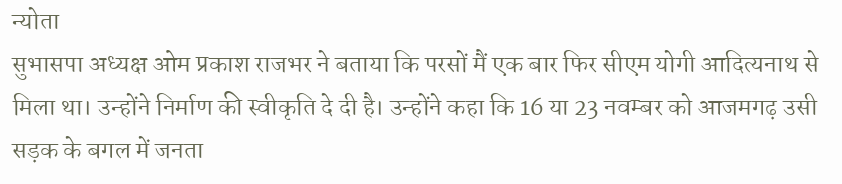न्योता
सुभासपा अध्यक्ष ओम प्रकाश राजभर ने बताया कि परसों मैं एक बार फिर सीएम योगी आदित्यनाथ से मिला था। उन्होंने निर्माण की स्वीकृति दे दी है। उन्होंने कहा कि 16 या 23 नवम्बर को आजमगढ़ उसी सड़क के बगल में जनता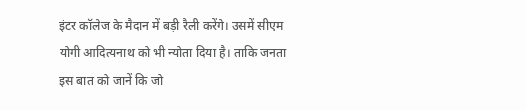इंटर कॉलेज के मैदान में बड़ी रैली करेंगे। उसमें सीएम योगी आदित्यनाथ को भी न्योता दिया है। ताकि जनता इस बात को जानें कि जो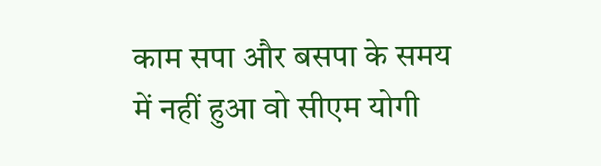काम सपा और बसपा के समय में नहीं हुआ वो सीएम योगी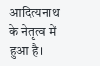आदित्यनाथ के नेतृत्व में हुआ है।